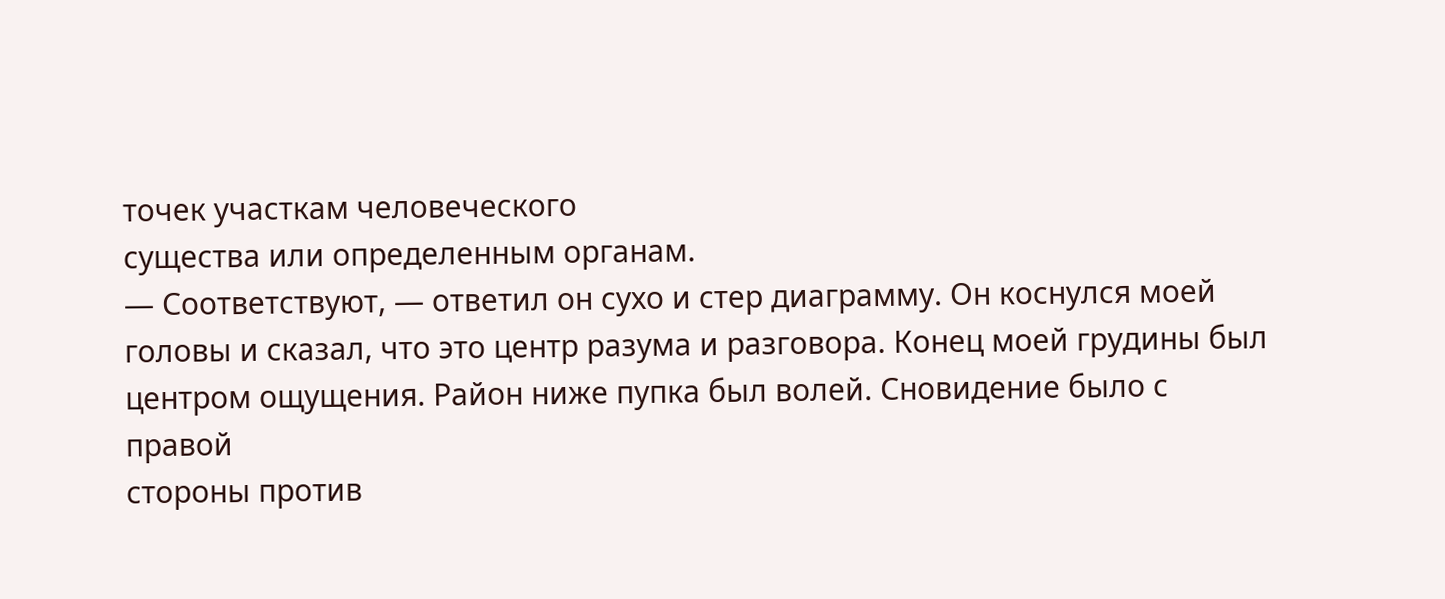точек участкам человеческого
существа или определенным органам.
— Соответствуют, — ответил он сухо и стер диаграмму. Он коснулся моей
головы и сказал, что это центр разума и разговора. Конец моей грудины был
центром ощущения. Район ниже пупка был волей. Сновидение было с правой
стороны против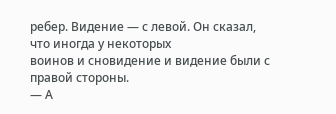ребер. Видение — с левой. Он сказал, что иногда у некоторых
воинов и сновидение и видение были с правой стороны.
— А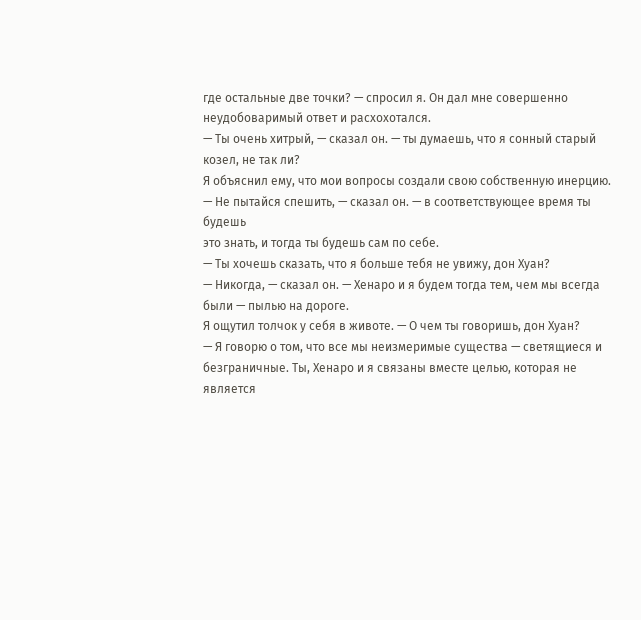где остальные две точки? — спросил я. Он дал мне совершенно
неудобоваримый ответ и расхохотался.
— Ты очень хитрый, — сказал он. — ты думаешь, что я сонный старый
козел, не так ли?
Я объяснил ему, что мои вопросы создали свою собственную инерцию.
— Не пытайся спешить, — сказал он. — в соответствующее время ты будешь
это знать, и тогда ты будешь сам по себе.
— Ты хочешь сказать, что я больше тебя не увижу, дон Хуан?
— Никогда, — сказал он. — Хенаро и я будем тогда тем, чем мы всегда
были — пылью на дороге.
Я ощутил толчок у себя в животе. — О чем ты говоришь, дон Хуан?
— Я говорю о том, что все мы неизмеримые существа — светящиеся и
безграничные. Ты, Хенаро и я связаны вместе целью, которая не является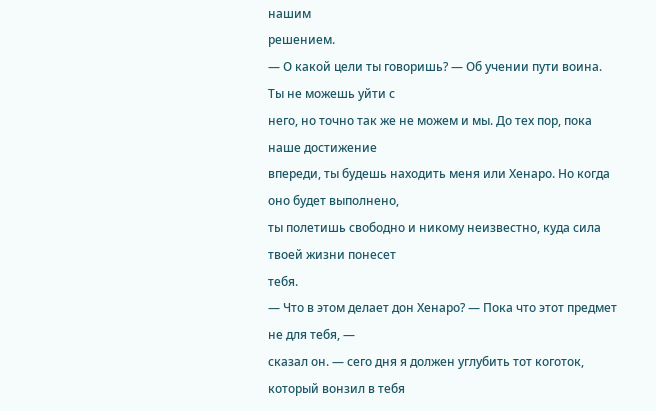нашим
решением.
— О какой цели ты говоришь? — Об учении пути воина. Ты не можешь уйти с
него, но точно так же не можем и мы. До тех пор, пока наше достижение
впереди, ты будешь находить меня или Хенаро. Но когда оно будет выполнено,
ты полетишь свободно и никому неизвестно, куда сила твоей жизни понесет
тебя.
— Что в этом делает дон Хенаро? — Пока что этот предмет не для тебя, —
сказал он. — сего дня я должен углубить тот коготок, который вонзил в тебя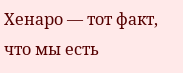Хенаро — тот факт, что мы есть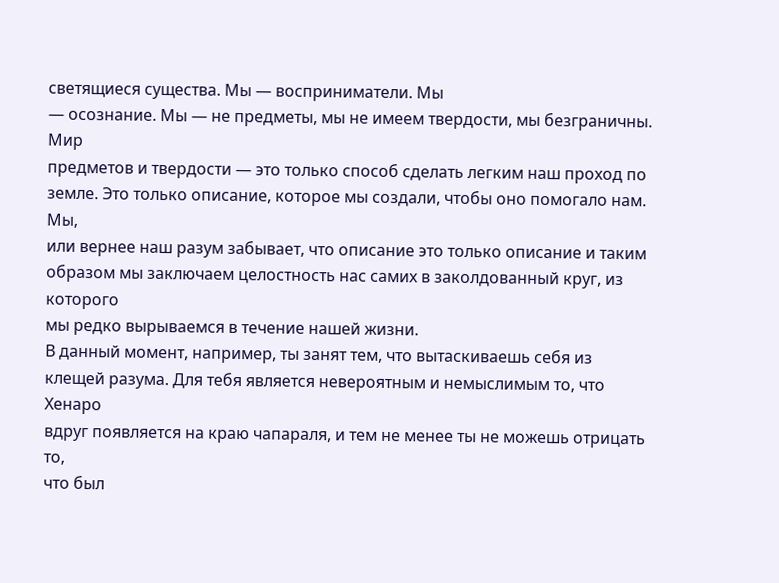светящиеся существа. Мы — восприниматели. Мы
— осознание. Мы — не предметы, мы не имеем твердости, мы безграничны. Мир
предметов и твердости — это только способ сделать легким наш проход по
земле. Это только описание, которое мы создали, чтобы оно помогало нам. Мы,
или вернее наш разум забывает, что описание это только описание и таким
образом мы заключаем целостность нас самих в заколдованный круг, из которого
мы редко вырываемся в течение нашей жизни.
В данный момент, например, ты занят тем, что вытаскиваешь себя из
клещей разума. Для тебя является невероятным и немыслимым то, что Хенаро
вдруг появляется на краю чапараля, и тем не менее ты не можешь отрицать то,
что был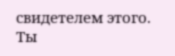свидетелем этого. Ты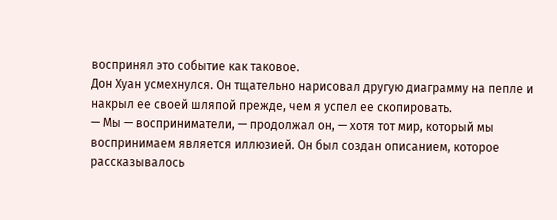воспринял это событие как таковое.
Дон Хуан усмехнулся. Он тщательно нарисовал другую диаграмму на пепле и
накрыл ее своей шляпой прежде, чем я успел ее скопировать.
— Мы — восприниматели, — продолжал он, — хотя тот мир, который мы
воспринимаем является иллюзией. Он был создан описанием, которое
рассказывалось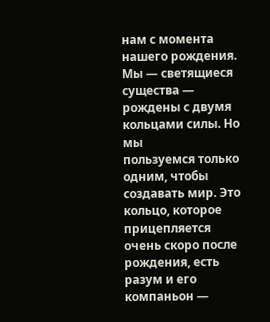нам с момента нашего рождения.
Мы — светящиеся существа — рождены с двумя кольцами силы. Но мы
пользуемся только одним, чтобы создавать мир. Это кольцо, которое
прицепляется очень скоро после рождения, есть разум и его компаньон —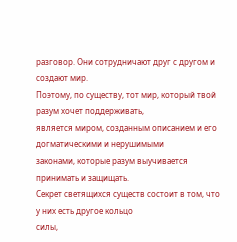разговор. Они сотрудничают друг с другом и создают мир.
Поэтому, по существу, тот мир, который твой разум хочет поддерживать,
является миром, созданным описанием и его догматическими и нерушимыми
законами, которые разум выучивается принимать и защищать.
Секрет светящихся существ состоит в том, что у них есть другое кольцо
силы,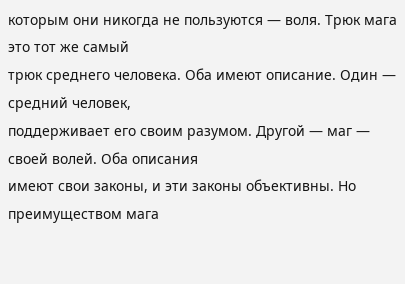которым они никогда не пользуются — воля. Трюк мага это тот же самый
трюк среднего человека. Оба имеют описание. Один — средний человек,
поддерживает его своим разумом. Другой — маг — своей волей. Оба описания
имеют свои законы, и эти законы объективны. Но преимуществом мага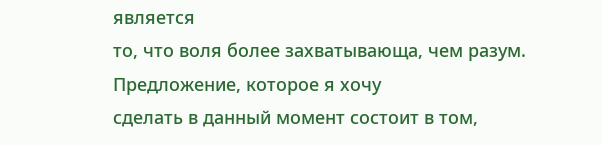является
то, что воля более захватывающа, чем разум. Предложение, которое я хочу
сделать в данный момент состоит в том,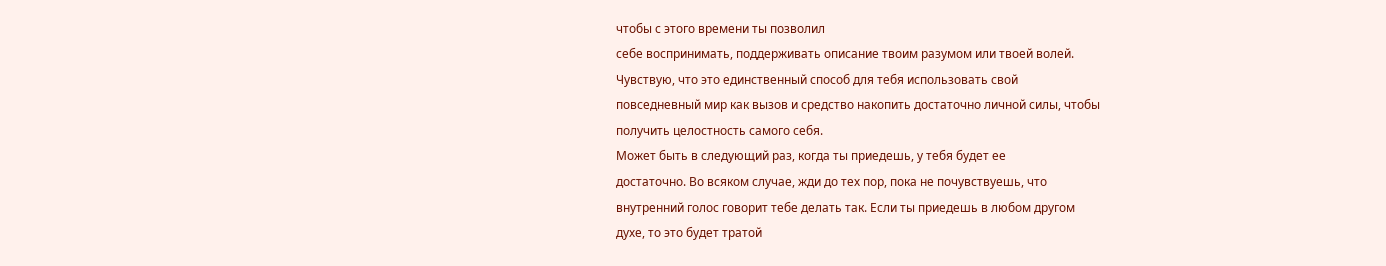чтобы с этого времени ты позволил
себе воспринимать, поддерживать описание твоим разумом или твоей волей.
Чувствую, что это единственный способ для тебя использовать свой
повседневный мир как вызов и средство накопить достаточно личной силы, чтобы
получить целостность самого себя.
Может быть в следующий раз, когда ты приедешь, у тебя будет ее
достаточно. Во всяком случае, жди до тех пор, пока не почувствуешь, что
внутренний голос говорит тебе делать так. Если ты приедешь в любом другом
духе, то это будет тратой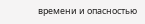времени и опасностью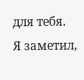для тебя.
Я заметил,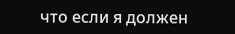что если я должен